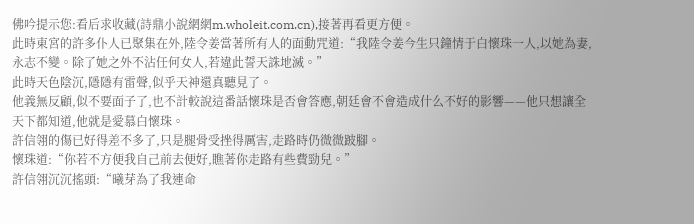佛吟提示您:看后求收藏(詩鼎小說網網m.wholeit.com.cn),接著再看更方便。
此時東宮的許多仆人已聚集在外,陸令姜當著所有人的面動咒道:“我陸令姜今生只鐘情于白懷珠一人,以她為妻,永志不變。除了她之外不沾任何女人,若違此誓天誅地滅。”
此時天色陰沉,隱隱有雷聲,似乎天神還真聽見了。
他義無反顧,似不要面子了,也不計較說這番話懷珠是否會答應,朝廷會不會造成什么不好的影響——他只想讓全天下都知道,他就是愛慕白懷珠。
許信翎的傷已好得差不多了,只是腿骨受挫得厲害,走路時仍微微跛腳。
懷珠道:“你若不方便我自己前去便好,瞧著你走路有些費勁兒。”
許信翎沉沉搖頭:“曦芽為了我連命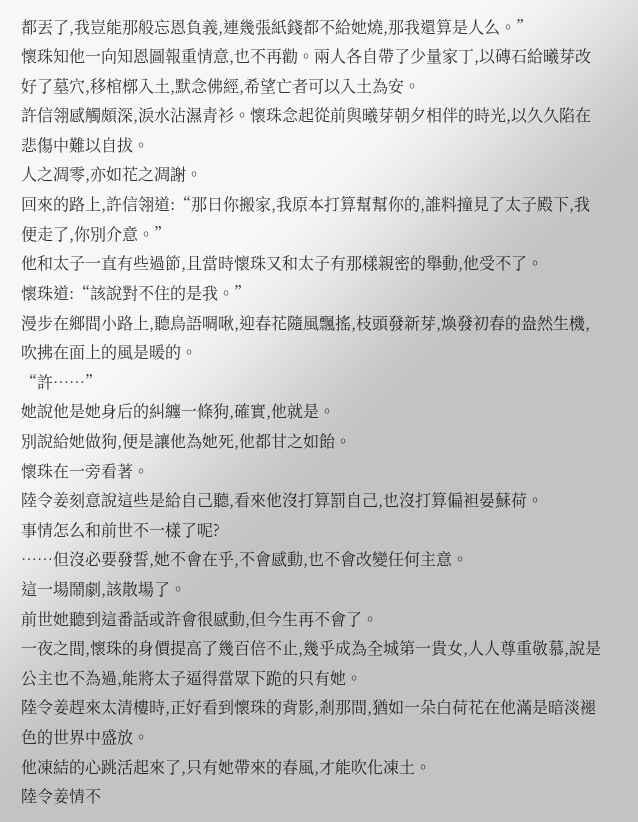都丟了,我豈能那般忘恩負義,連幾張紙錢都不給她燒,那我還算是人么。”
懷珠知他一向知恩圖報重情意,也不再勸。兩人各自帶了少量家丁,以磚石給曦芽改好了墓穴,移棺槨入土,默念佛經,希望亡者可以入土為安。
許信翎感觸頗深,淚水沾濕青衫。懷珠念起從前與曦芽朝夕相伴的時光,以久久陷在悲傷中難以自拔。
人之凋零,亦如花之凋謝。
回來的路上,許信翎道:“那日你搬家,我原本打算幫幫你的,誰料撞見了太子殿下,我便走了,你別介意。”
他和太子一直有些過節,且當時懷珠又和太子有那樣親密的舉動,他受不了。
懷珠道:“該說對不住的是我。”
漫步在鄉間小路上,聽鳥語啁啾,迎春花隨風飄搖,枝頭發新芽,煥發初春的盎然生機,吹拂在面上的風是暖的。
“許……”
她說他是她身后的糾纏一條狗,確實,他就是。
別說給她做狗,便是讓他為她死,他都甘之如飴。
懷珠在一旁看著。
陸令姜刻意說這些是給自己聽,看來他沒打算罰自己,也沒打算偏袒晏蘇荷。
事情怎么和前世不一樣了呢?
……但沒必要發誓,她不會在乎,不會感動,也不會改變任何主意。
這一場鬧劇,該散場了。
前世她聽到這番話或許會很感動,但今生再不會了。
一夜之間,懷珠的身價提高了幾百倍不止,幾乎成為全城第一貴女,人人尊重敬慕,說是公主也不為過,能將太子逼得當眾下跪的只有她。
陸令姜趕來太清樓時,正好看到懷珠的背影,剎那間,猶如一朵白荷花在他滿是暗淡褪色的世界中盛放。
他凍結的心跳活起來了,只有她帶來的春風,才能吹化凍土。
陸令姜情不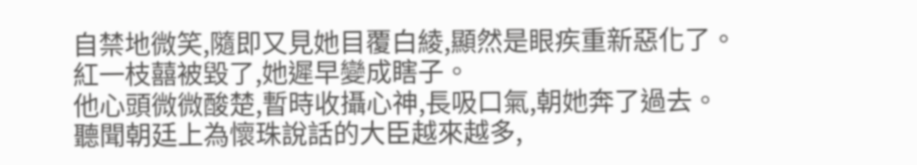自禁地微笑,隨即又見她目覆白綾,顯然是眼疾重新惡化了。紅一枝囍被毀了,她遲早變成瞎子。
他心頭微微酸楚,暫時收攝心神,長吸口氣,朝她奔了過去。
聽聞朝廷上為懷珠說話的大臣越來越多,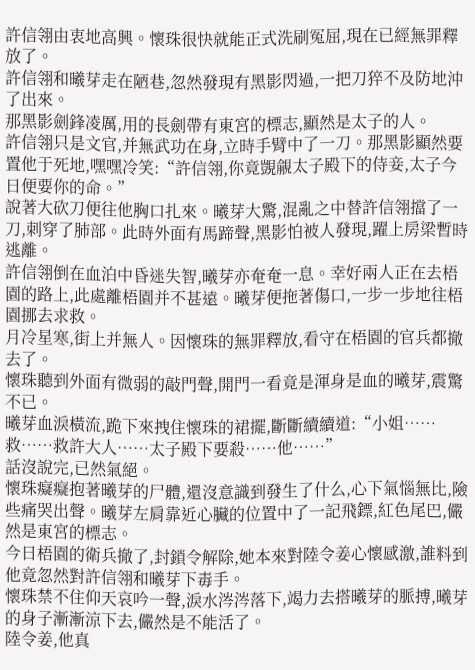許信翎由衷地高興。懷珠很快就能正式洗刷冤屈,現在已經無罪釋放了。
許信翎和曦芽走在陋巷,忽然發現有黑影閃過,一把刀猝不及防地沖了出來。
那黑影劍鋒凌厲,用的長劍帶有東宮的標志,顯然是太子的人。
許信翎只是文官,并無武功在身,立時手臂中了一刀。那黑影顯然要置他于死地,嘿嘿冷笑:“許信翎,你竟覬覦太子殿下的侍妾,太子今日便要你的命。”
說著大砍刀便往他胸口扎來。曦芽大驚,混亂之中替許信翎擋了一刀,刺穿了肺部。此時外面有馬蹄聲,黑影怕被人發現,躍上房梁暫時逃離。
許信翎倒在血泊中昏迷失智,曦芽亦奄奄一息。幸好兩人正在去梧園的路上,此處離梧園并不甚遠。曦芽便拖著傷口,一步一步地往梧園挪去求救。
月冷星寒,街上并無人。因懷珠的無罪釋放,看守在梧園的官兵都撤去了。
懷珠聽到外面有微弱的敲門聲,開門一看竟是渾身是血的曦芽,震驚不已。
曦芽血淚橫流,跪下來拽住懷珠的裙擺,斷斷續續道:“小姐……救……救許大人……太子殿下要殺……他……”
話沒說完,已然氣絕。
懷珠癡癡抱著曦芽的尸體,還沒意識到發生了什么,心下氣惱無比,險些痛哭出聲。曦芽左肩靠近心臟的位置中了一記飛鏢,紅色尾巴,儼然是東宮的標志。
今日梧園的衛兵撤了,封鎖令解除,她本來對陸令姜心懷感激,誰料到他竟忽然對許信翎和曦芽下毒手。
懷珠禁不住仰天哀吟一聲,淚水涔涔落下,竭力去搭曦芽的脈搏,曦芽的身子漸漸涼下去,儼然是不能活了。
陸令姜,他真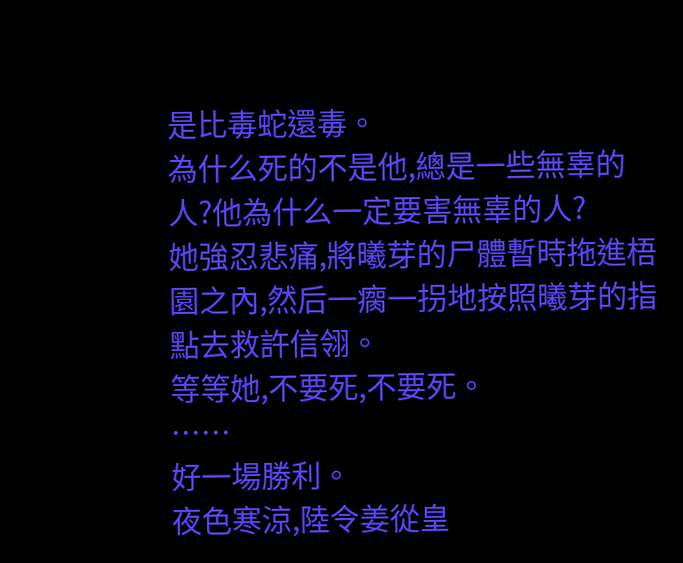是比毒蛇還毒。
為什么死的不是他,總是一些無辜的人?他為什么一定要害無辜的人?
她強忍悲痛,將曦芽的尸體暫時拖進梧園之內,然后一瘸一拐地按照曦芽的指點去救許信翎。
等等她,不要死,不要死。
……
好一場勝利。
夜色寒涼,陸令姜從皇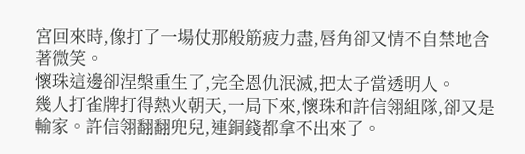宮回來時,像打了一場仗那般筋疲力盡,唇角卻又情不自禁地含著微笑。
懷珠這邊卻涅槃重生了,完全恩仇泯滅,把太子當透明人。
幾人打雀牌打得熱火朝天,一局下來,懷珠和許信翎組隊,卻又是輸家。許信翎翻翻兜兒,連銅錢都拿不出來了。